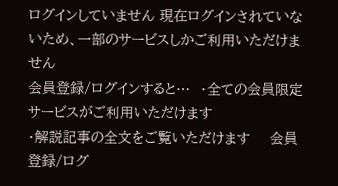ログインしていません 現在ログインされていないため、一部のサービスしかご利用いただけません
会員登録/ログインすると…  ・全ての会員限定サービスがご利用いただけます
・解説記事の全文をご覧いただけます    会員登録/ログ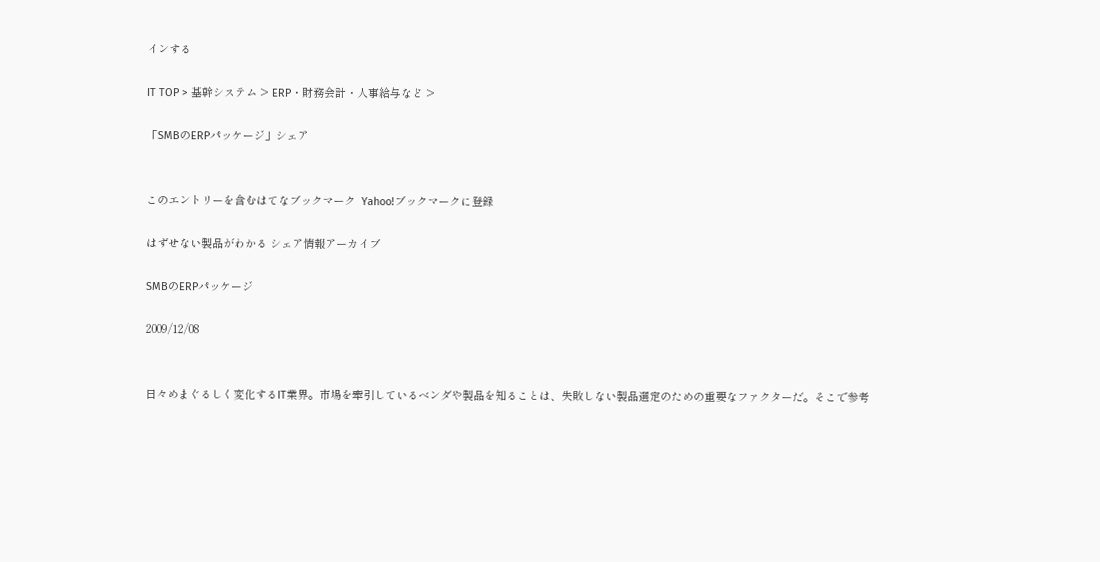インする

IT TOP > 基幹システム > ERP・財務会計・人事給与など >

「SMBのERPパッケージ」シェア


このエントリーを含むはてなブックマーク  Yahoo!ブックマークに登録

はずせない製品がわかる シェア情報アーカイブ

SMBのERPパッケージ

2009/12/08


日々めまぐるしく変化するIT業界。市場を牽引しているベンダや製品を知ることは、失敗しない製品選定のための重要なファクターだ。そこで参考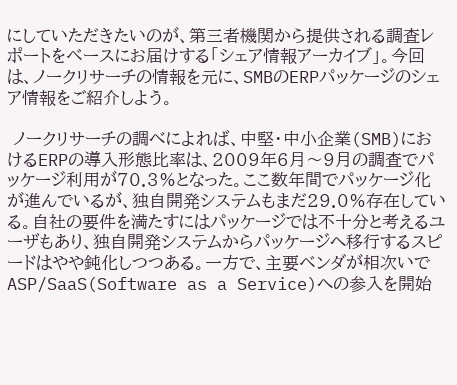にしていただきたいのが、第三者機関から提供される調査レポートをベースにお届けする「シェア情報アーカイブ」。今回は、ノークリサーチの情報を元に、SMBのERPパッケージのシェア情報をご紹介しよう。

 ノークリサーチの調べによれば、中堅・中小企業(SMB)におけるERPの導入形態比率は、2009年6月〜9月の調査でパッケージ利用が70.3%となった。ここ数年間でパッケージ化が進んでいるが、独自開発システムもまだ29.0%存在している。自社の要件を満たすにはパッケージでは不十分と考えるユーザもあり、独自開発システムからパッケージへ移行するスピードはやや鈍化しつつある。一方で、主要ベンダが相次いでASP/SaaS(Software as a Service)への参入を開始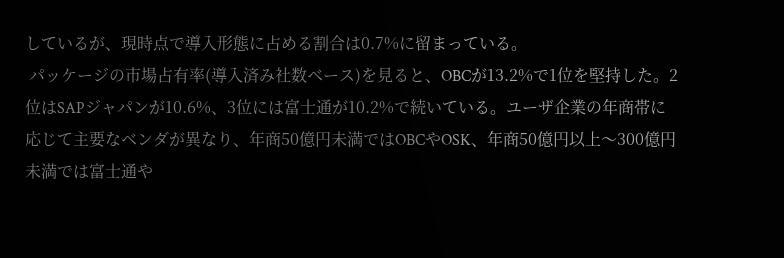しているが、現時点で導入形態に占める割合は0.7%に留まっている。
 パッケージの市場占有率(導入済み社数ベース)を見ると、OBCが13.2%で1位を堅持した。2位はSAPジャパンが10.6%、3位には富士通が10.2%で続いている。ユーザ企業の年商帯に応じて主要なベンダが異なり、年商50億円未満ではOBCやOSK、年商50億円以上〜300億円未満では富士通や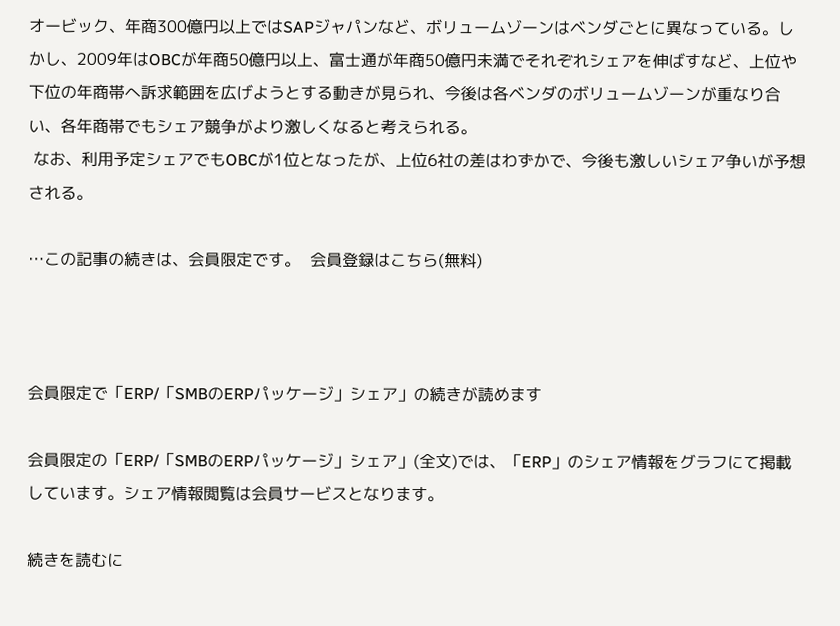オービック、年商300億円以上ではSAPジャパンなど、ボリュームゾーンはベンダごとに異なっている。しかし、2009年はOBCが年商50億円以上、富士通が年商50億円未満でそれぞれシェアを伸ばすなど、上位や下位の年商帯へ訴求範囲を広げようとする動きが見られ、今後は各ベンダのボリュームゾーンが重なり合い、各年商帯でもシェア競争がより激しくなると考えられる。
 なお、利用予定シェアでもOBCが1位となったが、上位6社の差はわずかで、今後も激しいシェア争いが予想される。

…この記事の続きは、会員限定です。  会員登録はこちら(無料)



会員限定で「ERP/「SMBのERPパッケージ」シェア」の続きが読めます

会員限定の「ERP/「SMBのERPパッケージ」シェア」(全文)では、「ERP」のシェア情報をグラフにて掲載しています。シェア情報閲覧は会員サービスとなります。

続きを読むに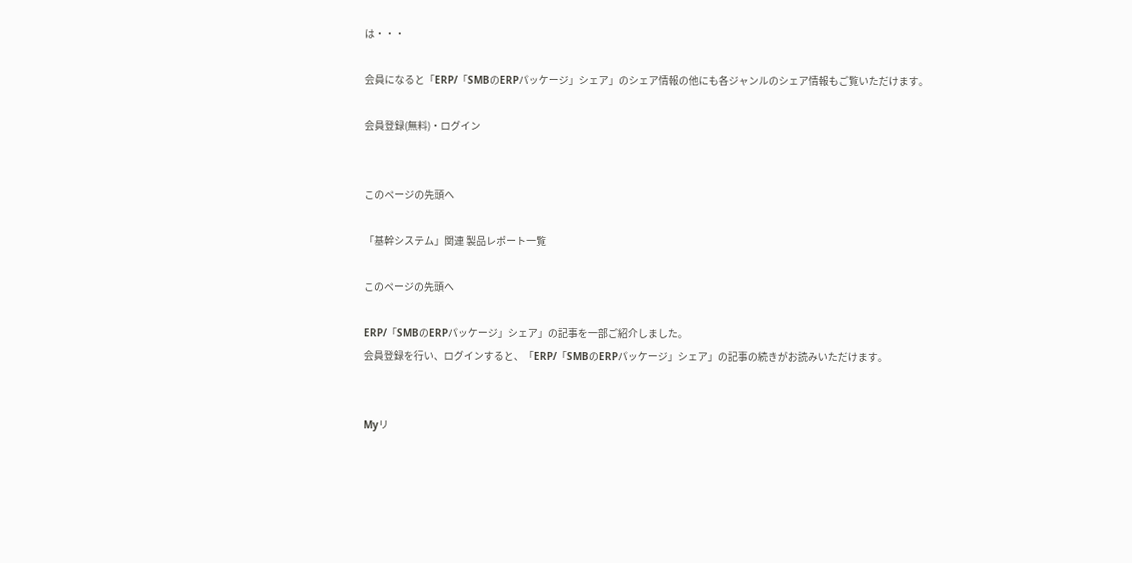は・・・

会員になると「ERP/「SMBのERPパッケージ」シェア」のシェア情報の他にも各ジャンルのシェア情報もご覧いただけます。

会員登録(無料)・ログイン


このページの先頭へ

「基幹システム」関連 製品レポート一覧

このページの先頭へ

ERP/「SMBのERPパッケージ」シェア」の記事を一部ご紹介しました。
会員登録を行い、ログインすると、「ERP/「SMBのERPパッケージ」シェア」の記事の続きがお読みいただけます。


Myリ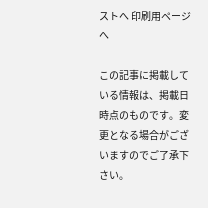ストへ 印刷用ページへ

この記事に掲載している情報は、掲載日時点のものです。変更となる場合がございますのでご了承下さい。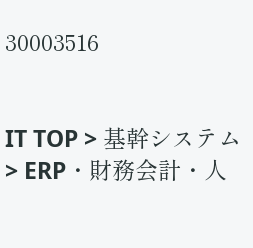30003516


IT TOP > 基幹システム > ERP・財務会計・人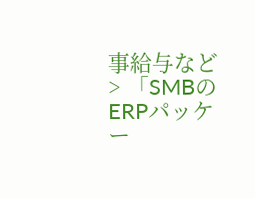事給与など > 「SMBのERPパッケー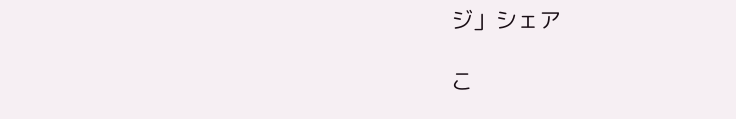ジ」シェア

こ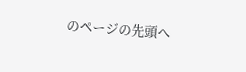のページの先頭へ